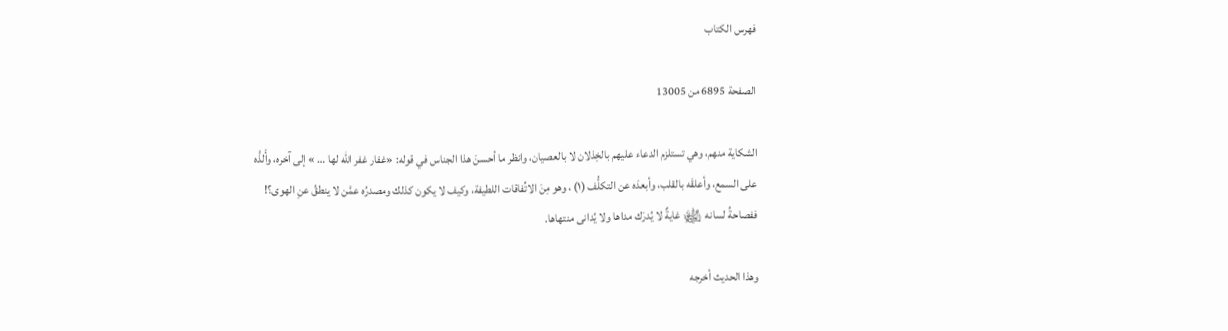فهرس الكتاب

الصفحة 6895 من 13005

الشكاية منهم، وهي تستلزم الدعاء عليهم بالخِذلان لا بالعصيان، وانظر ما أحسنَ هذا الجناس في قوله: «غفار غفر الله لها … » إلى آخره، وأَلذَّه على السمع، وأعلقَه بالقلب، وأبعدَه عن التكلُّف (١) ، وهو مِنَ الاتِّفاقات اللطيفة، وكيف لا يكون كذلك ومصدرُه عمَّن لا ينطقُ عنِ الهوى؟! ففصاحةُ لسانه ﵊ غايةٌ لا يُدرَك مداها ولا يُدانى منتهاها.

وهذا الحديث أخرجه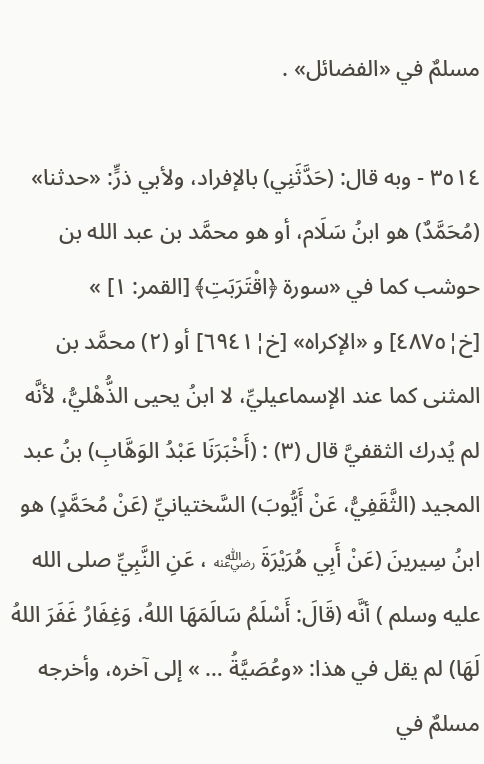مسلمٌ في «الفضائل» .

٣٥١٤ - وبه قال: (حَدَّثَنِي) بالإفراد، ولأبي ذرٍّ: «حدثنا» (مُحَمَّدٌ) هو ابنُ سَلَام، أو هو محمَّد بن عبد الله بن حوشب كما في «سورة ﴿اقْتَرَبَتِ﴾ [القمر: ١] » [خ¦٤٨٧٥] و «الإكراه» [خ¦٦٩٤١] أو (٢) محمَّد بن المثنى كما عند الإسماعيليِّ، لا ابنُ يحيى الذُّهْليُّ، لأنَّه لم يُدرك الثقفيَّ قال (٣) : (أَخْبَرَنَا عَبْدُ الوَهَّابِ) بنُ عبد المجيد (الثَّقَفِيُّ، عَنْ أَيُّوبَ) السَّختيانيِّ (عَنْ مُحَمَّدٍ) هو ابنُ سِيرينَ (عَنْ أَبِي هُرَيْرَةَ ﵁ ، عَنِ النَّبِيِّ صلى الله عليه وسلم ) أنَّه (قَالَ: أَسْلَمُ سَالَمَهَا اللهُ، وَغِفَارُ غَفَرَ اللهُ لَهَا) لم يقل في هذا: «وعُصَيَّةُ … » إلى آخره، وأخرجه مسلمٌ في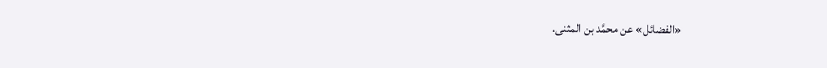«الفضائل» عن محمَّد بن المثنى.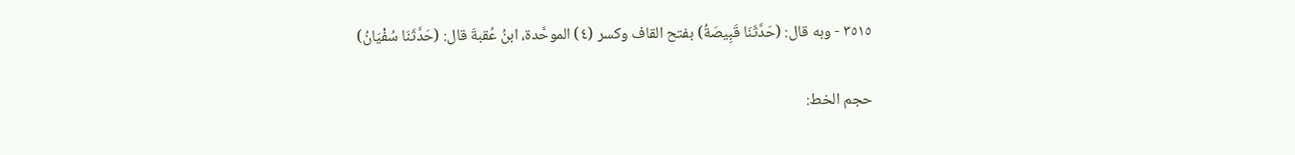٣٥١٥ - وبه قال: (حَدَّثَنَا قَبِيصَةُ) بفتح القاف وكسر (٤) الموحَّدة، ابنُ عُقبةَ قال: (حَدَّثَنَا سُفْيَانُ)

حجم الخط: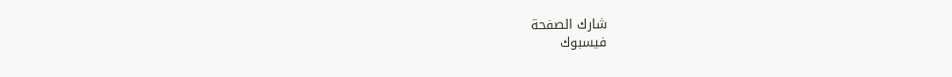شارك الصفحة
فيسبوك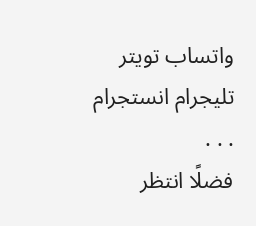واتساب تويتر تليجرام انستجرام
. . .
فضلًا انتظر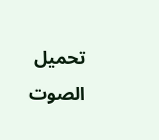تحميل الصوت